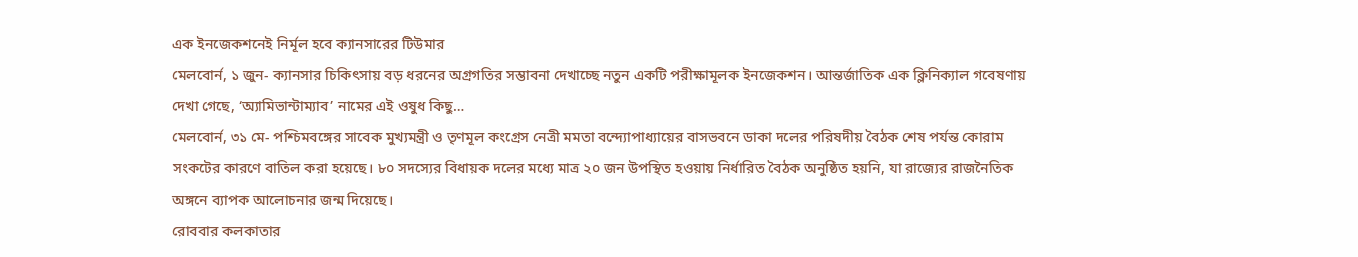এক ইনজেকশনেই নির্মূল হবে ক্যানসারের টিউমার
মেলবোর্ন, ১ জুন- ক্যানসার চিকিৎসায় বড় ধরনের অগ্রগতির সম্ভাবনা দেখাচ্ছে নতুন একটি পরীক্ষামূলক ইনজেকশন। আন্তর্জাতিক এক ক্লিনিক্যাল গবেষণায় দেখা গেছে, ‘অ্যামিভান্টাম্যাব’ নামের এই ওষুধ কিছু…
মেলবোর্ন, ৩১ মে- পশ্চিমবঙ্গের সাবেক মুখ্যমন্ত্রী ও তৃণমূল কংগ্রেস নেত্রী মমতা বন্দ্যোপাধ্যায়ের বাসভবনে ডাকা দলের পরিষদীয় বৈঠক শেষ পর্যন্ত কোরাম সংকটের কারণে বাতিল করা হয়েছে। ৮০ সদস্যের বিধায়ক দলের মধ্যে মাত্র ২০ জন উপস্থিত হওয়ায় নির্ধারিত বৈঠক অনুষ্ঠিত হয়নি, যা রাজ্যের রাজনৈতিক অঙ্গনে ব্যাপক আলোচনার জন্ম দিয়েছে।
রোববার কলকাতার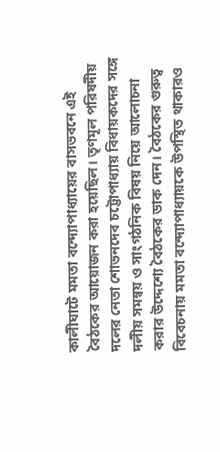কালীঘাটে মমতা বন্দ্যোপাধ্যায়ের বাসভবনে এই বৈঠকের আয়োজন করা হয়েছিল। তৃণমূল পরিষদীয় দলের নেতা শোভনদেব চট্টোপাধ্যায় বিধায়কদের সঙ্গে দলীয় সমন্বয় ও সাংগঠনিক বিষয় নিয়ে আলোচনা করার উদ্দেশ্যে বৈঠকের ডাক দেন। বৈঠকের গুরুত্ব বিবেচনায় মমতা বন্দ্যোপাধ্যায়কে উপস্থিত থাকারও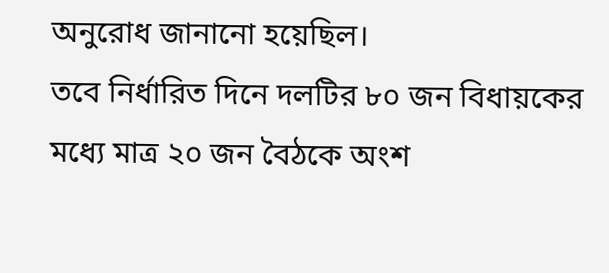অনুরোধ জানানো হয়েছিল।
তবে নির্ধারিত দিনে দলটির ৮০ জন বিধায়কের মধ্যে মাত্র ২০ জন বৈঠকে অংশ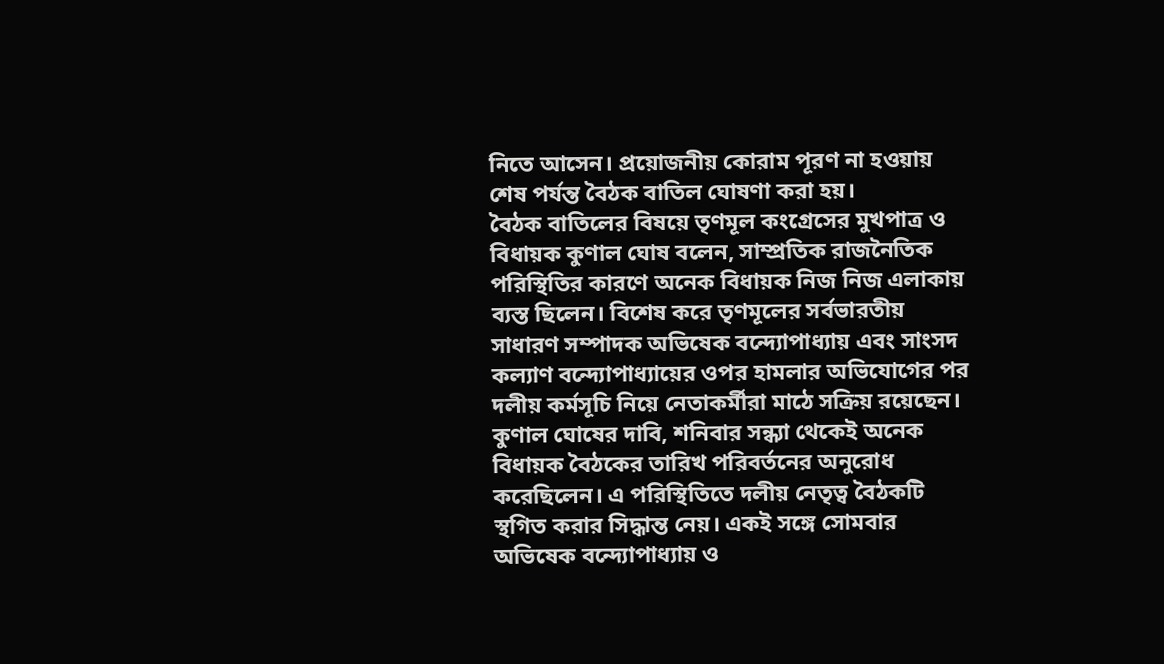নিতে আসেন। প্রয়োজনীয় কোরাম পূরণ না হওয়ায় শেষ পর্যন্ত বৈঠক বাতিল ঘোষণা করা হয়।
বৈঠক বাতিলের বিষয়ে তৃণমূল কংগ্রেসের মুখপাত্র ও বিধায়ক কুণাল ঘোষ বলেন, সাম্প্রতিক রাজনৈতিক পরিস্থিতির কারণে অনেক বিধায়ক নিজ নিজ এলাকায় ব্যস্ত ছিলেন। বিশেষ করে তৃণমূলের সর্বভারতীয় সাধারণ সম্পাদক অভিষেক বন্দ্যোপাধ্যায় এবং সাংসদ কল্যাণ বন্দ্যোপাধ্যায়ের ওপর হামলার অভিযোগের পর দলীয় কর্মসূচি নিয়ে নেতাকর্মীরা মাঠে সক্রিয় রয়েছেন।
কুণাল ঘোষের দাবি, শনিবার সন্ধ্যা থেকেই অনেক বিধায়ক বৈঠকের তারিখ পরিবর্তনের অনুরোধ করেছিলেন। এ পরিস্থিতিতে দলীয় নেতৃত্ব বৈঠকটি স্থগিত করার সিদ্ধান্ত নেয়। একই সঙ্গে সোমবার অভিষেক বন্দ্যোপাধ্যায় ও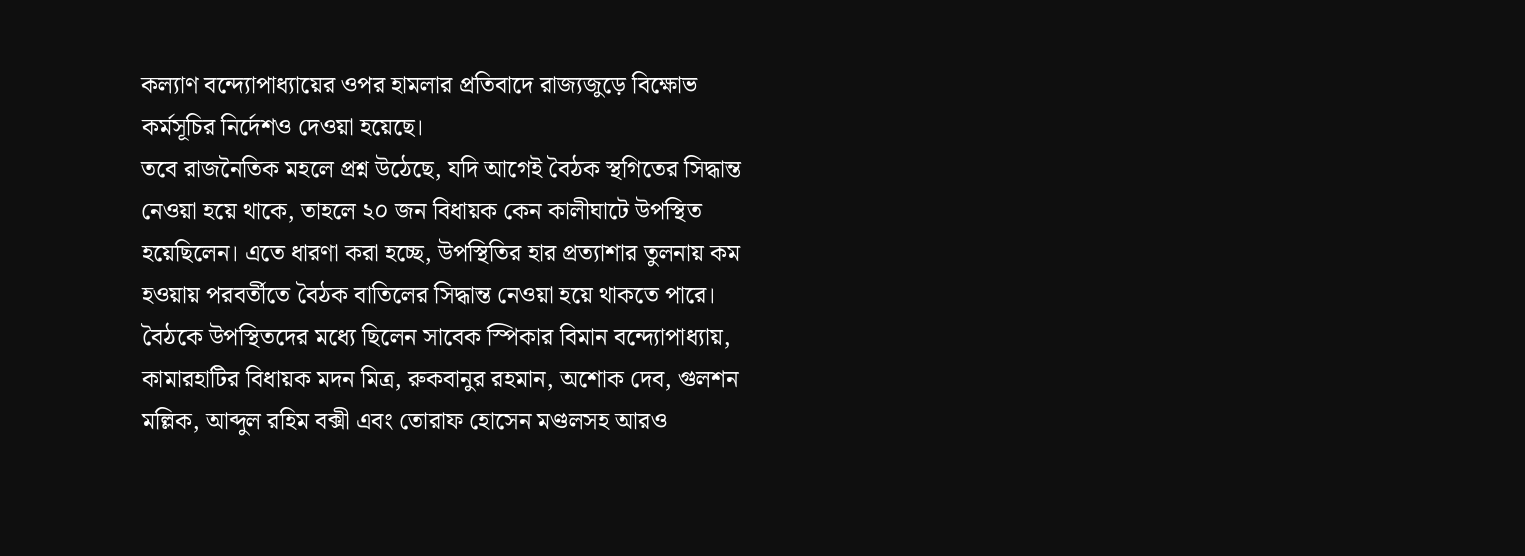কল্যাণ বন্দ্যোপাধ্যায়ের ওপর হামলার প্রতিবাদে রাজ্যজুড়ে বিক্ষোভ কর্মসূচির নির্দেশও দেওয়া হয়েছে।
তবে রাজনৈতিক মহলে প্রশ্ন উঠেছে, যদি আগেই বৈঠক স্থগিতের সিদ্ধান্ত নেওয়া হয়ে থাকে, তাহলে ২০ জন বিধায়ক কেন কালীঘাটে উপস্থিত হয়েছিলেন। এতে ধারণা করা হচ্ছে, উপস্থিতির হার প্রত্যাশার তুলনায় কম হওয়ায় পরবর্তীতে বৈঠক বাতিলের সিদ্ধান্ত নেওয়া হয়ে থাকতে পারে।
বৈঠকে উপস্থিতদের মধ্যে ছিলেন সাবেক স্পিকার বিমান বন্দ্যোপাধ্যায়, কামারহাটির বিধায়ক মদন মিত্র, রুকবানুর রহমান, অশোক দেব, গুলশন মল্লিক, আব্দুল রহিম বক্সী এবং তোরাফ হোসেন মণ্ডলসহ আরও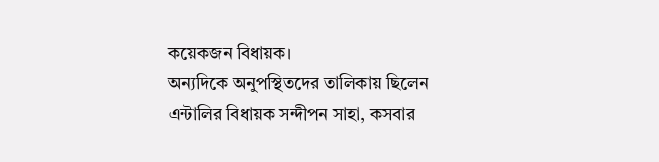কয়েকজন বিধায়ক।
অন্যদিকে অনুপস্থিতদের তালিকায় ছিলেন এন্টালির বিধায়ক সন্দীপন সাহা, কসবার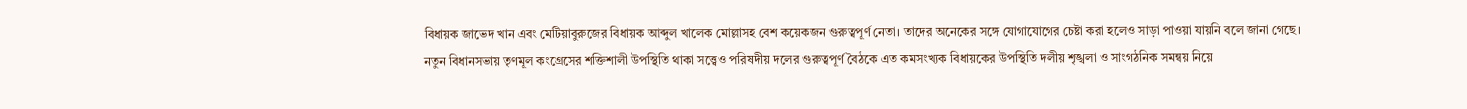বিধায়ক জাভেদ খান এবং মেটিয়াবুরুজের বিধায়ক আব্দুল খালেক মোল্লাসহ বেশ কয়েকজন গুরুত্বপূর্ণ নেতা। তাদের অনেকের সঙ্গে যোগাযোগের চেষ্টা করা হলেও সাড়া পাওয়া যায়নি বলে জানা গেছে।
নতুন বিধানসভায় তৃণমূল কংগ্রেসের শক্তিশালী উপস্থিতি থাকা সত্ত্বেও পরিষদীয় দলের গুরুত্বপূর্ণ বৈঠকে এত কমসংখ্যক বিধায়কের উপস্থিতি দলীয় শৃঙ্খলা ও সাংগঠনিক সমন্বয় নিয়ে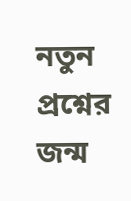নতুন প্রশ্নের জন্ম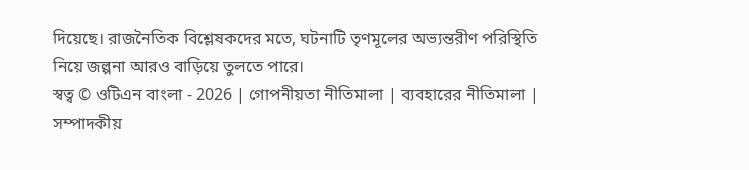দিয়েছে। রাজনৈতিক বিশ্লেষকদের মতে, ঘটনাটি তৃণমূলের অভ্যন্তরীণ পরিস্থিতি নিয়ে জল্পনা আরও বাড়িয়ে তুলতে পারে।
স্বত্ব © ওটিএন বাংলা - 2026 | গোপনীয়তা নীতিমালা | ব্যবহারের নীতিমালা | সম্পাদকীয়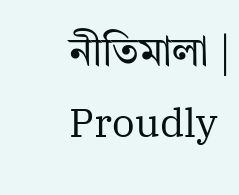নীতিমালা | Proudly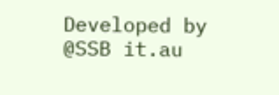Developed by @SSB it.au